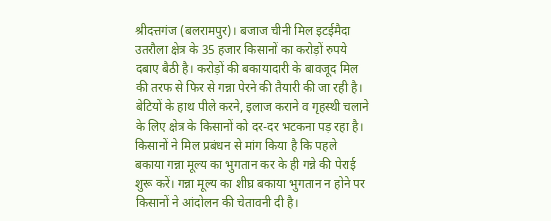श्रीदत्तगंज (बलरामपुर)। बजाज चीनी मिल इटईमैदा उतरौला क्षेत्र के 35 हजार किसानों का करोड़ों रुपये दबाए बैठी है। करोड़ों की बकायादारी के बावजूद मिल की तरफ से फिर से गन्ना पेरने की तैयारी की जा रही है।
बेटियों के हाथ पीले करने, इलाज कराने व गृहस्थी चलाने के लिए क्षेत्र के किसानों को दर-दर भटकना पड़ रहा है। किसानों ने मिल प्रबंधन से मांग किया है कि पहले बकाया गन्ना मूल्य का भुगतान कर के ही गन्ने की पेराई शुरू करें। गन्ना मूल्य का शीघ्र बकाया भुगतान न होने पर किसानों ने आंदोलन की चेतावनी दी है।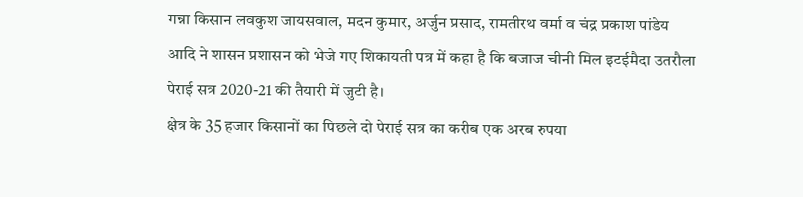गन्ना किसान लवकुश जायसवाल, मदन कुमार, अर्जुन प्रसाद, रामतीरथ वर्मा व चंद्र प्रकाश पांडेय आदि ने शासन प्रशासन को भेजे गए शिकायती पत्र में कहा है कि बजाज चीनी मिल इटईमैदा उतरौला पेराई सत्र 2020-21 की तैयारी में जुटी है।
क्षेत्र के 35 हजार किसानों का पिछले दो पेराई सत्र का करीब एक अरब रुपया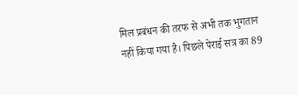मिल प्रबंधन की तरफ से अभी तक भुगतान नहीं किया गया है। पिछले पेराई सत्र का 89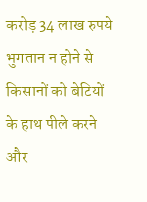करोड़ 34 लाख रुपये भुगतान न होने से किसानों को बेटियों के हाथ पीले करने और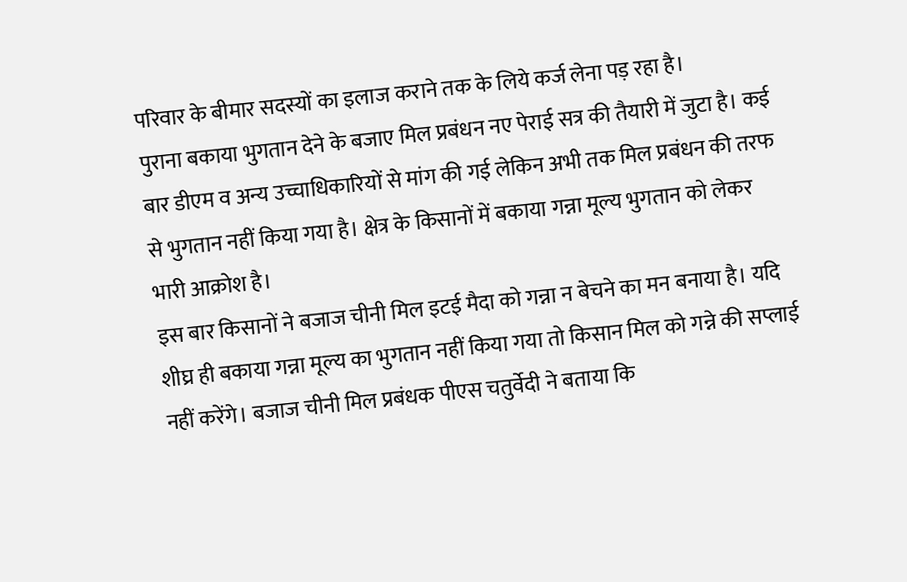परिवार के बीमार सदस्यों का इलाज कराने तक के लिये कर्ज लेना पड़ रहा है।
पुराना बकाया भुगतान देने के बजाए मिल प्रबंधन नए पेराई सत्र की तैयारी में जुटा है। कई बार डीएम व अन्य उच्चाधिकारियों से मांग की गई लेकिन अभी तक मिल प्रबंधन की तरफ से भुगतान नहीं किया गया है। क्षेत्र के किसानों में बकाया गन्ना मूल्य भुगतान को लेकर भारी आक्रोश है।
इस बार किसानों ने बजाज चीनी मिल इटई मैदा को गन्ना न बेचने का मन बनाया है। यदि शीघ्र ही बकाया गन्ना मूल्य का भुगतान नहीं किया गया तो किसान मिल को गन्ने की सप्लाई नहीं करेंगे। बजाज चीनी मिल प्रबंधक पीएस चतुर्वेदी ने बताया कि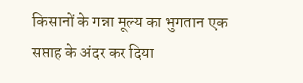किसानों के गन्ना मूल्य का भुगतान एक सप्ताह के अंदर कर दिया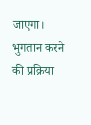जाएगा। भुगतान करने की प्रक्रिया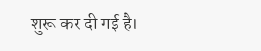शुरू कर दी गई है।